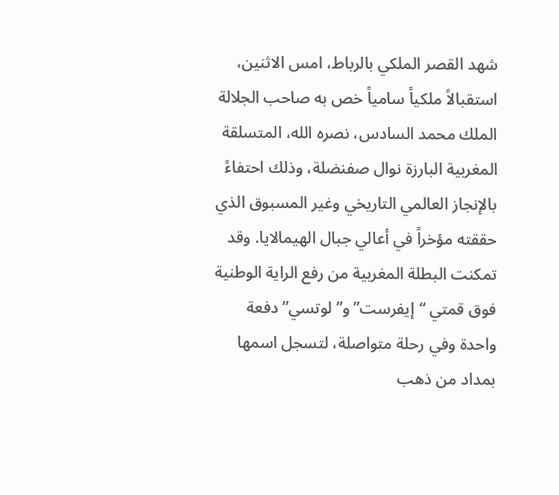شهد القصر الملكي بالرباط، امس الاثنين، استقبالاً ملكياً سامياً خص به صاحب الجلالة الملك محمد السادس، نصره الله، المتسلقة المغربية البارزة نوال صفنضلة، وذلك احتفاءً بالإنجاز العالمي التاريخي وغير المسبوق الذي حققته مؤخراً في أعالي جبال الهيمالايا. وقد تمكنت البطلة المغربية من رفع الراية الوطنية فوق قمتي “إيفرست” و”لوتسي” دفعة واحدة وفي رحلة متواصلة، لتسجل اسمها بمداد من ذهب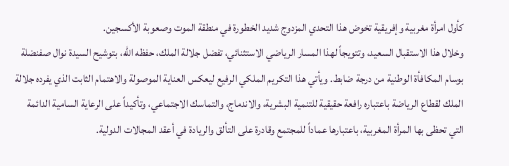كأول امرأة مغربية وإفريقية تخوض هذا التحدي المزدوج شديد الخطورة في منطقة الموت وصعوبة الأكسجين.
وخلال هذا الاستقبال السعيد، وتتويجاً لهذا المسار الرياضي الاستثنائي، تفضل جلالة الملك، حفظه الله، بتوشيح السيدة نوال صفنضلة بوسام المكافأة الوطنية من درجة ضابط. ويأتي هذا التكريم الملكي الرفيع ليعكس العناية الموصولة والاهتمام الثابت الذي يفرده جلالة الملك لقطاع الرياضة باعتباره رافعة حقيقية للتنمية البشرية، والاندماج، والتماسك الاجتماعي، وتأكيداً على الرعاية السامية الدائمة التي تحظى بها المرأة المغربية، باعتبارها عماداً للمجتمع وقادرة على التألق والريادة في أعقد المجالات الدولية.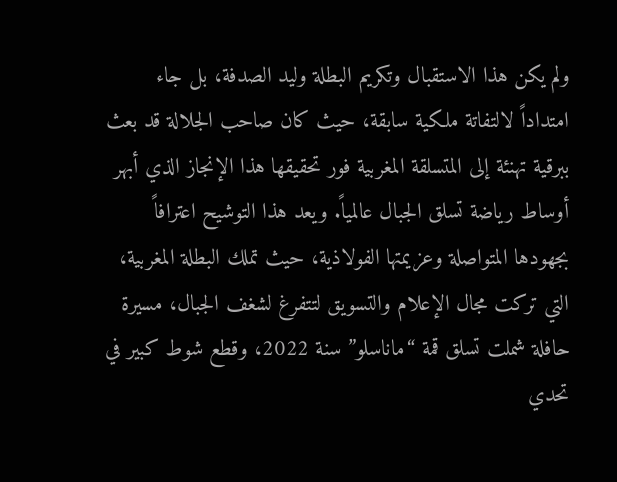ولم يكن هذا الاستقبال وتكريم البطلة وليد الصدفة، بل جاء امتداداً لالتفاتة ملكية سابقة، حيث كان صاحب الجلالة قد بعث ببرقية تهنئة إلى المتسلقة المغربية فور تحقيقها هذا الإنجاز الذي أبهر أوساط رياضة تسلق الجبال عالمياً. ويعد هذا التوشيح اعترافاً بجهودها المتواصلة وعزيمتها الفولاذية، حيث تملك البطلة المغربية، التي تركت مجال الإعلام والتسويق لتتفرغ لشغف الجبال، مسيرة حافلة شملت تسلق قمة “ماناسلو” سنة 2022، وقطع شوط كبير في تحدي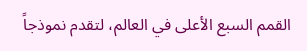القمم السبع الأعلى في العالم، لتقدم نموذجاً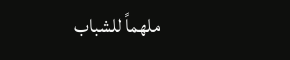ملهماً للشباب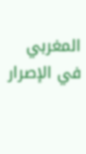المغربي في الإصرار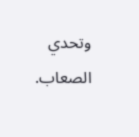وتحدي الصعاب.